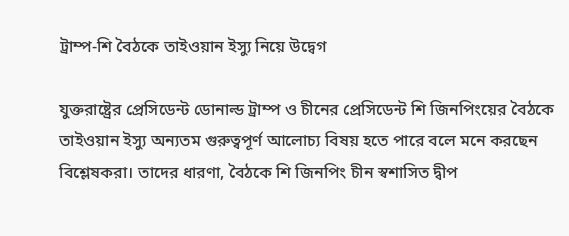ট্রাম্প-শি বৈঠকে তাইওয়ান ইস্যু নিয়ে উদ্বেগ

যুক্তরাষ্ট্রের প্রেসিডেন্ট ডোনাল্ড ট্রাম্প ও চীনের প্রেসিডেন্ট শি জিনপিংয়ের বৈঠকে তাইওয়ান ইস্যু অন্যতম গুরুত্বপূর্ণ আলোচ্য বিষয় হতে পারে বলে মনে করছেন বিশ্লেষকরা। তাদের ধারণা, বৈঠকে শি জিনপিং চীন স্বশাসিত দ্বীপ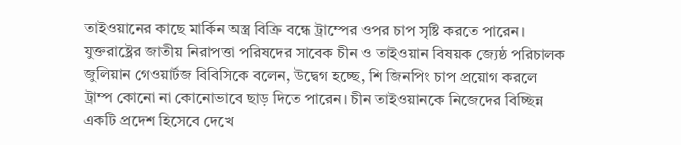তাইওয়ানের কাছে মার্কিন অস্ত্র বিক্রি বন্ধে ট্রাম্পের ওপর চাপ সৃষ্টি করতে পারেন। যুক্তরাষ্ট্রের জাতীয় নিরাপত্তা পরিষদের সাবেক চীন ও তাইওয়ান বিষয়ক জ্যেষ্ঠ পরিচালক জুলিয়ান গেওয়ার্টজ বিবিসিকে বলেন, উদ্বেগ হচ্ছে, শি জিনপিং চাপ প্রয়োগ করলে ট্রাম্প কোনো না কোনোভাবে ছাড় দিতে পারেন। চীন তাইওয়ানকে নিজেদের বিচ্ছিন্ন একটি প্রদেশ হিসেবে দেখে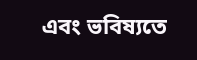এবং ভবিষ্যতে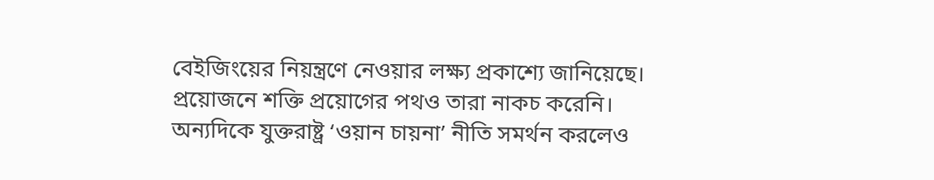বেইজিংয়ের নিয়ন্ত্রণে নেওয়ার লক্ষ্য প্রকাশ্যে জানিয়েছে। প্রয়োজনে শক্তি প্রয়োগের পথও তারা নাকচ করেনি। অন্যদিকে যুক্তরাষ্ট্র ‘ওয়ান চায়না’ নীতি সমর্থন করলেও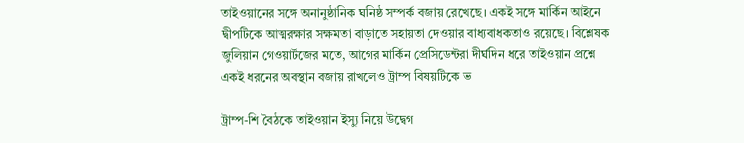তাইওয়ানের সঙ্গে অনানুষ্ঠানিক ঘনিষ্ঠ সম্পর্ক বজায় রেখেছে। একই সঙ্গে মার্কিন আইনে দ্বীপটিকে আত্মরক্ষার সক্ষমতা বাড়াতে সহায়তা দেওয়ার বাধ্যবাধকতাও রয়েছে। বিশ্লেষক জুলিয়ান গেওয়ার্টজের মতে, আগের মার্কিন প্রেসিডেন্টরা দীর্ঘদিন ধরে তাইওয়ান প্রশ্নে একই ধরনের অবস্থান বজায় রাখলেও ট্রাম্প বিষয়টিকে ভ

ট্রাম্প-শি বৈঠকে তাইওয়ান ইস্যু নিয়ে উদ্বেগ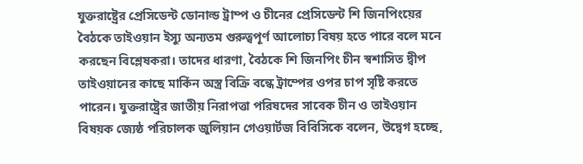যুক্তরাষ্ট্রের প্রেসিডেন্ট ডোনাল্ড ট্রাম্প ও চীনের প্রেসিডেন্ট শি জিনপিংয়ের বৈঠকে তাইওয়ান ইস্যু অন্যতম গুরুত্বপূর্ণ আলোচ্য বিষয় হতে পারে বলে মনে করছেন বিশ্লেষকরা। তাদের ধারণা, বৈঠকে শি জিনপিং চীন স্বশাসিত দ্বীপ তাইওয়ানের কাছে মার্কিন অস্ত্র বিক্রি বন্ধে ট্রাম্পের ওপর চাপ সৃষ্টি করতে পারেন। যুক্তরাষ্ট্রের জাতীয় নিরাপত্তা পরিষদের সাবেক চীন ও তাইওয়ান বিষয়ক জ্যেষ্ঠ পরিচালক জুলিয়ান গেওয়ার্টজ বিবিসিকে বলেন, উদ্বেগ হচ্ছে,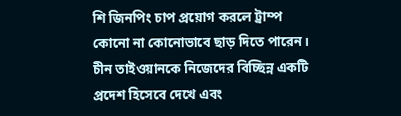শি জিনপিং চাপ প্রয়োগ করলে ট্রাম্প কোনো না কোনোভাবে ছাড় দিতে পারেন। চীন তাইওয়ানকে নিজেদের বিচ্ছিন্ন একটি প্রদেশ হিসেবে দেখে এবং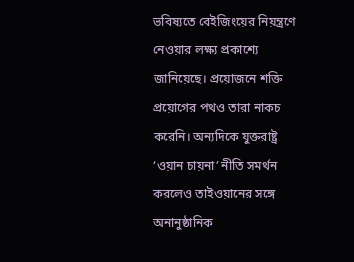ভবিষ্যতে বেইজিংয়ের নিয়ন্ত্রণে নেওয়ার লক্ষ্য প্রকাশ্যে জানিয়েছে। প্রয়োজনে শক্তি প্রয়োগের পথও তারা নাকচ করেনি। অন্যদিকে যুক্তরাষ্ট্র ‘ওয়ান চায়না’ নীতি সমর্থন করলেও তাইওয়ানের সঙ্গে অনানুষ্ঠানিক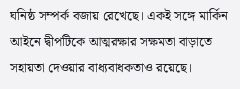ঘনিষ্ঠ সম্পর্ক বজায় রেখেছে। একই সঙ্গে মার্কিন আইনে দ্বীপটিকে আত্মরক্ষার সক্ষমতা বাড়াতে সহায়তা দেওয়ার বাধ্যবাধকতাও রয়েছে।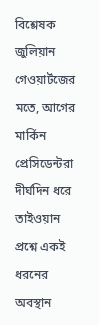বিশ্লেষক জুলিয়ান গেওয়ার্টজের মতে, আগের মার্কিন প্রেসিডেন্টরা দীর্ঘদিন ধরে তাইওয়ান প্রশ্নে একই ধরনের অবস্থান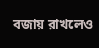বজায় রাখলেও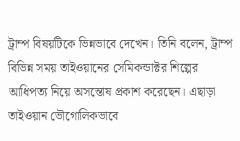ট্রাম্প বিষয়টিকে ভিন্নভাবে দেখেন। তিনি বলেন, ট্রাম্প বিভিন্ন সময় তাইওয়ানের সেমিকন্ডাক্টর শিল্পের আধিপত্য নিয়ে অসন্তোষ প্রকাশ করেছেন। এছাড়া তাইওয়ান ভৌগোলিকভাবে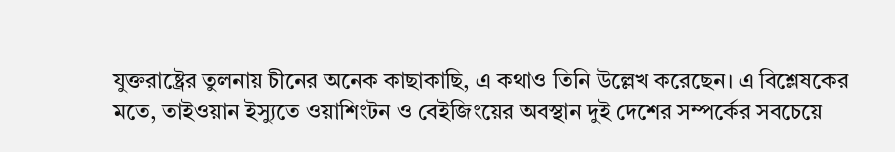যুক্তরাষ্ট্রের তুলনায় চীনের অনেক কাছাকাছি, এ কথাও তিনি উল্লেখ করেছেন। এ বিশ্লেষকের মতে, তাইওয়ান ইস্যুতে ওয়াশিংটন ও বেইজিংয়ের অবস্থান দুই দেশের সম্পর্কের সবচেয়ে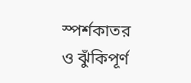স্পর্শকাতর ও ঝুঁকিপূর্ণ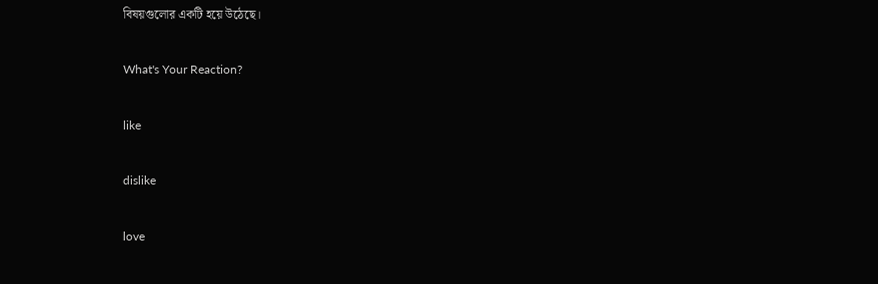বিষয়গুলোর একটি হয়ে উঠেছে।

What's Your Reaction?

like

dislike

love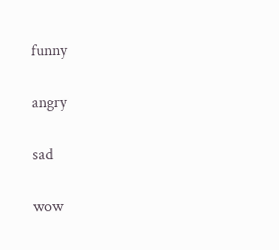funny

angry

sad

wow